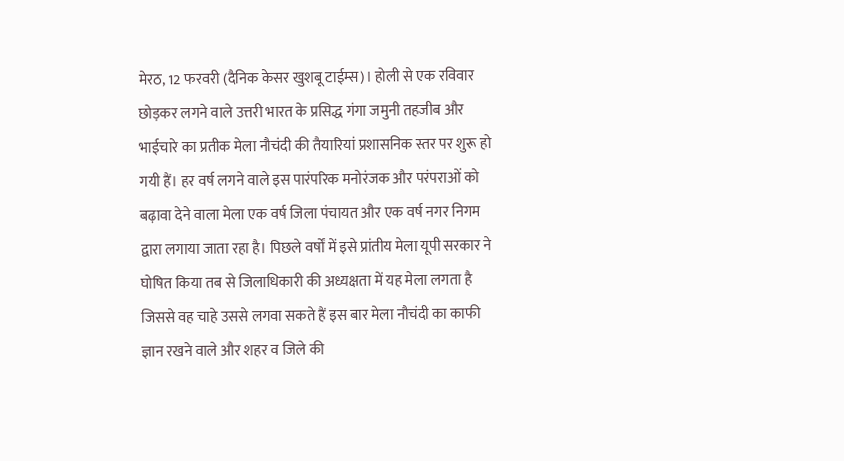मेरठ, 12 फरवरी (दैनिक केसर खुशबू टाईम्स)। होली से एक रविवार छोड़कर लगने वाले उत्तरी भारत के प्रसिद्ध गंगा जमुनी तहजीब और भाईचारे का प्रतीक मेला नौचंदी की तैयारियां प्रशासनिक स्तर पर शुरू हो गयी हैं। हर वर्ष लगने वाले इस पारंपरिक मनोरंजक और परंपराओं को बढ़ावा देने वाला मेला एक वर्ष जिला पंचायत और एक वर्ष नगर निगम द्वारा लगाया जाता रहा है। पिछले वर्षों में इसे प्रांतीय मेला यूपी सरकार ने घोषित किया तब से जिलाधिकारी की अध्यक्षता में यह मेला लगता है जिससे वह चाहे उससे लगवा सकते हैं इस बार मेला नौचंदी का काफी ज्ञान रखने वाले और शहर व जिले की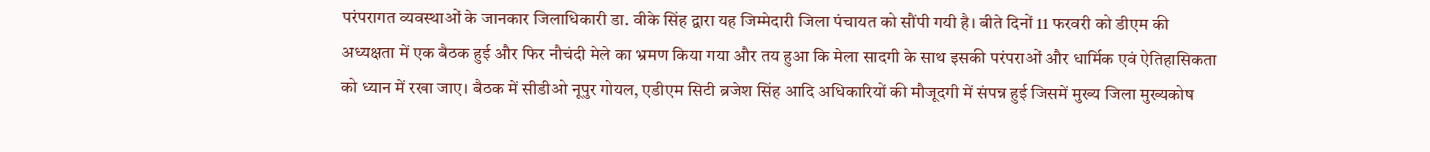परंपरागत व्यवस्थाओं के जानकार जिलाधिकारी डा. वीके सिंह द्वारा यह जिम्मेदारी जिला पंचायत को सौंपी गयी है। बीते दिनों 11 फरवरी को डीएम की अध्यक्षता में एक बैठक हुई और फिर नौचंदी मेले का भ्रमण किया गया और तय हुआ कि मेला सादगी के साथ इसकी परंपराओं और धार्मिक एवं ऐतिहासिकता को ध्यान में रखा जाए। बैठक में सीडीओ नूपुर गोयल, एडीएम सिटी ब्रजेश सिंह आदि अधिकारियों की मौजूदगी में संपन्न हुई जिसमें मुख्य जिला मुख्यकोष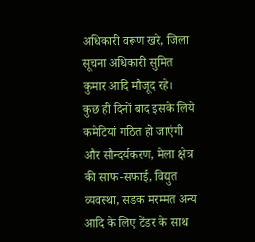अधिकारी वरूण खरे, जिला सूचना अधिकारी सुमित कुमार आदि मौजूद रहे।
कुछ ही दिनों बाद इसके लिये कमेटियां गठित हो जाएंगी और सौन्दर्यकरण, मेला क्षेत्र की साफ-सफाई, विद्युत व्यवस्था, सडक मरम्मत अन्य आदि के लिए टेंडर के साथ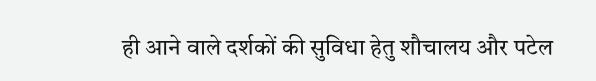ही आने वाले दर्शकों की सुविधा हेतु शौचालय और पटेल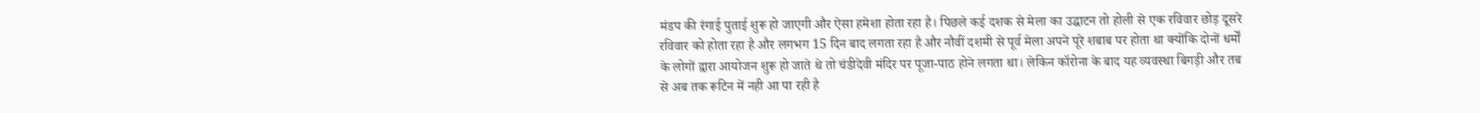मंडप की रंगाई पुताई शुरू हो जाएगी और ऐसा हमेशा होता रहा है। पिछले कई दशक से मेला का उद्घाटन तो होली से एक रविवार छोड़ दूसरे रविवार को होता रहा है और लगभग 15 दिन बाद लगता रहा है और नौवीं दशमी से पूर्व मेला अपने पूरे शबाब पर होता था क्योंकि दोनों धर्मों के लोगों द्वारा आयोजन शुरू हो जाते थे तो चंडीदेवी मंदिर पर पूजा-पाठ होने लगता था। लेकिन कॉरोना के बाद यह व्यवस्था बिगड़ी और तब से अब तक रूटिन में नही आ पा रही है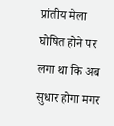प्रांतीय मेला घोषित होने पर लगा था कि अब सुधार होगा मगर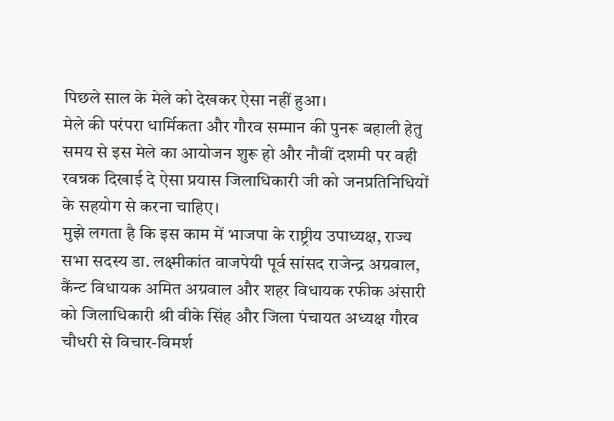पिछले साल के मेले को देखकर ऐसा नहीं हुआ।
मेले की परंपरा धार्मिकता और गौरव सम्मान की पुनरू बहाली हेतु समय से इस मेले का आयोजन शुरू हो और नौवीं दशमी पर वही रवन्नक दिखाई दे ऐसा प्रयास जिलाधिकारी जी को जनप्रतिनिधियों के सहयोग से करना चाहिए।
मुझे लगता है कि इस काम में भाजपा के राष्ट्रीय उपाध्यक्ष, राज्य सभा सदस्य डा. लक्ष्मीकांत वाजपेयी पूर्व सांसद राजेन्द्र अग्रवाल, कैंन्ट विधायक अमित अग्रवाल और शहर विधायक रफीक अंसारी को जिलाधिकारी श्री वीके सिंह और जिला पंचायत अध्यक्ष गौरव चौधरी से विचार-विमर्श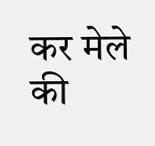कर मेले की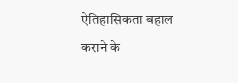ऐतिहासिकता बहाल कराने के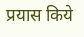प्रयास किये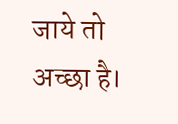जाये तो अच्छा है।